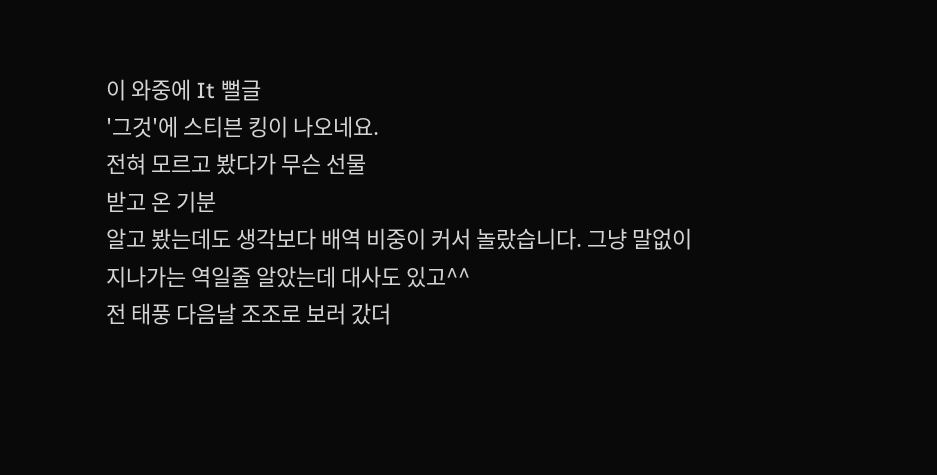이 와중에 It 뻘글
'그것'에 스티븐 킹이 나오네요.
전혀 모르고 봤다가 무슨 선물
받고 온 기분
알고 봤는데도 생각보다 배역 비중이 커서 놀랐습니다. 그냥 말없이 지나가는 역일줄 알았는데 대사도 있고^^
전 태풍 다음날 조조로 보러 갔더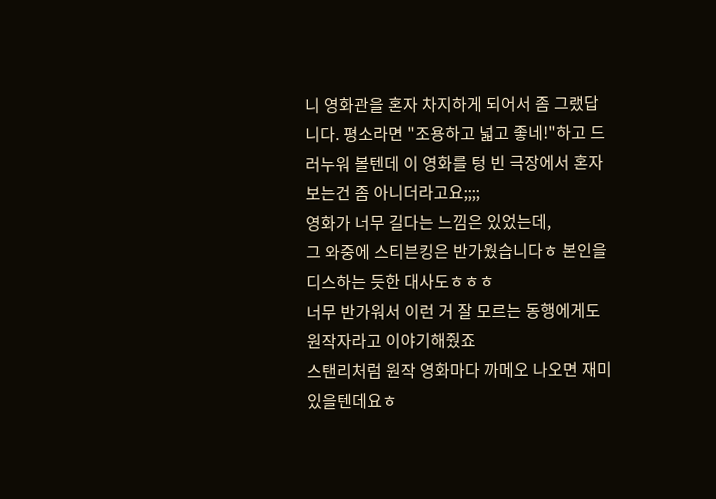니 영화관을 혼자 차지하게 되어서 좀 그랬답니다. 평소라면 "조용하고 넓고 좋네!"하고 드러누워 볼텐데 이 영화를 텅 빈 극장에서 혼자 보는건 좀 아니더라고요;;;;
영화가 너무 길다는 느낌은 있었는데,
그 와중에 스티븐킹은 반가웠습니다ㅎ 본인을 디스하는 듯한 대사도ㅎㅎㅎ
너무 반가워서 이런 거 잘 모르는 동행에게도 원작자라고 이야기해줬죠
스탠리처럼 원작 영화마다 까메오 나오면 재미있을텐데요ㅎ